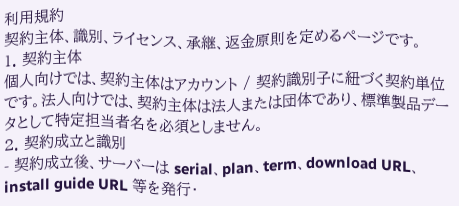利用規約
契約主体、識別、ライセンス、承継、返金原則を定めるページです。
1. 契約主体
個人向けでは、契約主体はアカウント / 契約識別子に紐づく契約単位です。法人向けでは、契約主体は法人または団体であり、標準製品データとして特定担当者名を必須としません。
2. 契約成立と識別
- 契約成立後、サーバーは serial、plan、term、download URL、install guide URL 等を発行・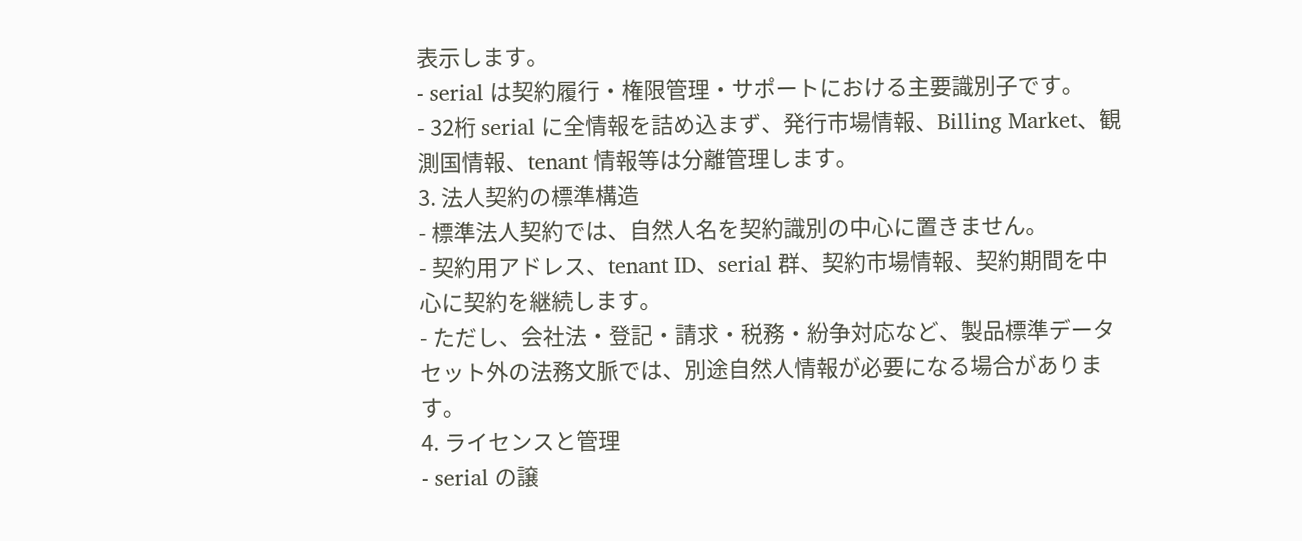表示します。
- serial は契約履行・権限管理・サポートにおける主要識別子です。
- 32桁 serial に全情報を詰め込まず、発行市場情報、Billing Market、観測国情報、tenant 情報等は分離管理します。
3. 法人契約の標準構造
- 標準法人契約では、自然人名を契約識別の中心に置きません。
- 契約用アドレス、tenant ID、serial 群、契約市場情報、契約期間を中心に契約を継続します。
- ただし、会社法・登記・請求・税務・紛争対応など、製品標準データセット外の法務文脈では、別途自然人情報が必要になる場合があります。
4. ライセンスと管理
- serial の譲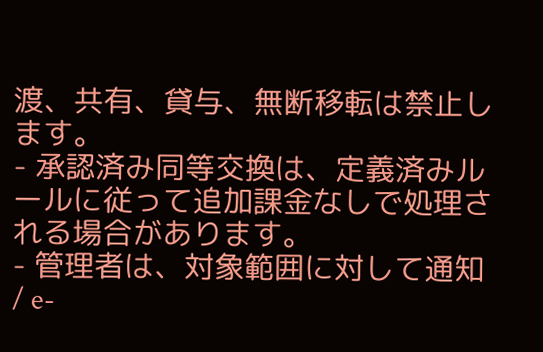渡、共有、貸与、無断移転は禁止します。
- 承認済み同等交換は、定義済みルールに従って追加課金なしで処理される場合があります。
- 管理者は、対象範囲に対して通知 / e-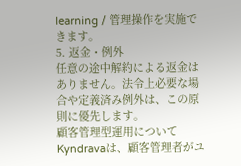learning / 管理操作を実施できます。
5. 返金・例外
任意の途中解約による返金はありません。法令上必要な場合や定義済み例外は、この原則に優先します。
顧客管理型運用について
Kyndravaは、顧客管理者がユ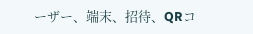ーザー、端末、招待、QRコ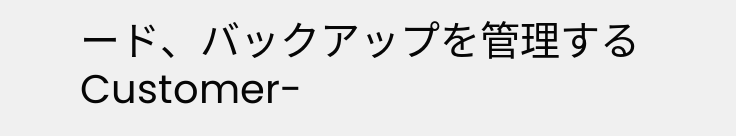ード、バックアップを管理するCustomer-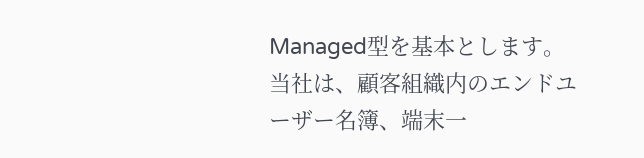Managed型を基本とします。当社は、顧客組織内のエンドユーザー名簿、端末一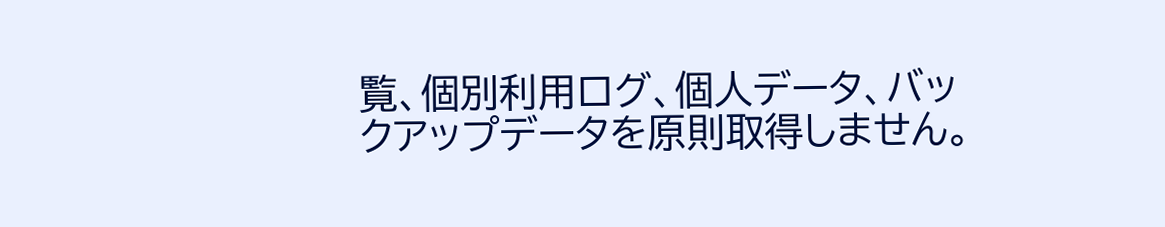覧、個別利用ログ、個人データ、バックアップデータを原則取得しません。